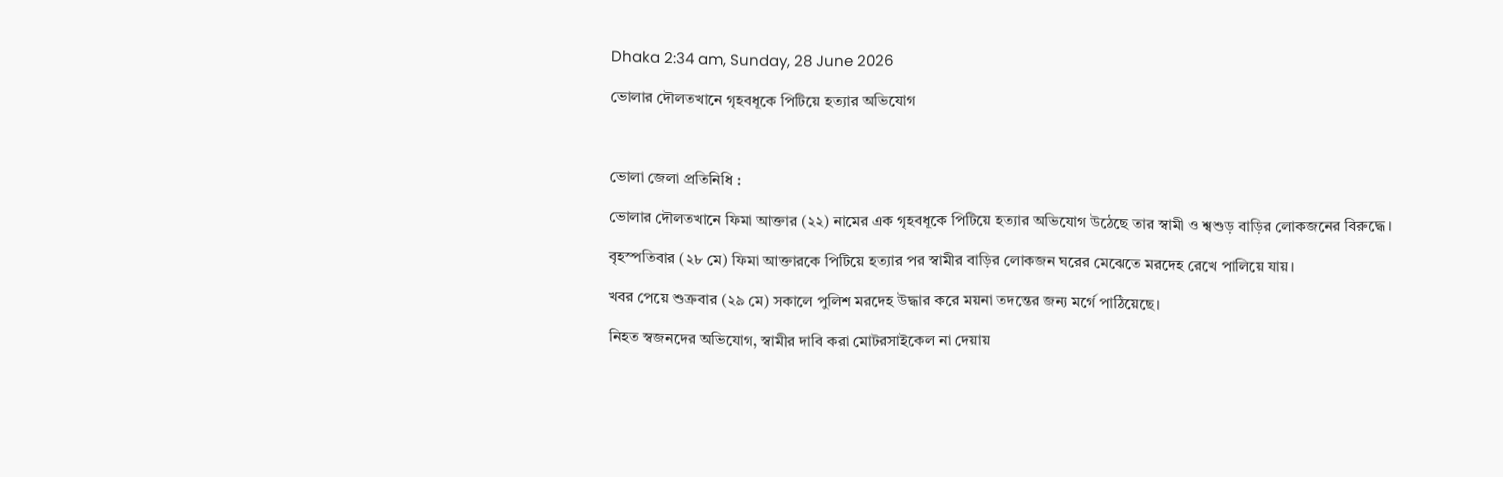Dhaka 2:34 am, Sunday, 28 June 2026

ভোলার দৌলতখানে গৃহবধূকে পিটিয়ে হত্যার অভিযোগ



ভোলা জেলা প্রতিনিধি :

ভোলার দৌলতখানে ফিমা আক্তার (২২) নামের এক ‍গৃহবধূকে পিটিয়ে হত্যার অভিযোগ উঠেছে তার স্বামী ও শ্বশুড় বাড়ির লোকজনের বিরুদ্ধে।

বৃহস্পতিবার (২৮ মে) ফিমা আক্তারকে পিটিয়ে হত্যার পর স্বামীর বাড়ির লোকজন ঘরের মেঝেতে মরদেহ রেখে পালিয়ে যায়।

খবর পেয়ে শুক্রবার (২৯ মে) সকালে পুলিশ মরদেহ উদ্ধার করে ময়না তদন্তের জন্য মর্গে পাঠিয়েছে।

নিহত স্বজনদের অভিযোগ, স্বামীর দাবি করা মোটরসাইকেল না দেয়ায়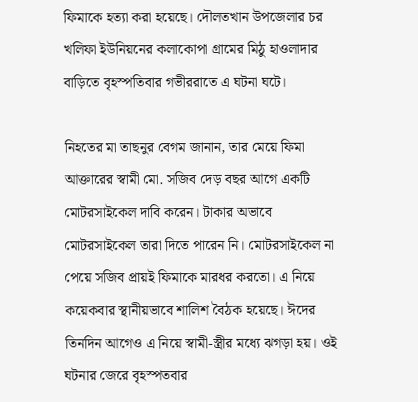ফিমাকে হত্যা করা হয়েছে। দৌলতখান উপজেলার চর খলিফা ইউনিয়নের কলাকোপা গ্রামের মিঠু হাওলাদার বাড়িতে বৃহস্পতিবার গভীররাতে এ ঘটনা ঘটে।

নিহতের মা তাছনুর বেগম জানান, তার মেয়ে ফিমা আক্তারের স্বামী মো. সজিব দেড় বছর আগে একটি মোটরসাইকেল দাবি করেন। টাকার অভাবে মোটরসাইকেল তারা দিতে পারেন নি। মোটরসাইকেল না পেয়ে সজিব প্রায়ই ফিমাকে মারধর করতো। এ নিয়ে কয়েকবার স্থানীয়ভাবে শালিশ বৈঠক হয়েছে। ঈদের তিনদিন আগেও এ নিয়ে স্বামী-স্ত্রীর মধ্যে ঝগড়া হয়। ওই ঘটনার জেরে বৃহস্পতবার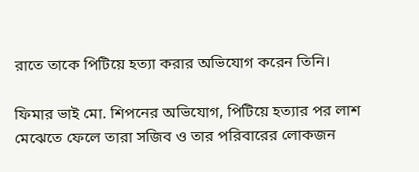রাতে তাকে পিটিয়ে হত্যা করার অভিযোগ করেন তিনি।

ফিমার ভাই মো. শিপনের অভিযোগ, পিটিয়ে হত্যার পর লাশ মেঝেতে ফেলে তারা সজিব ও তার পরিবারের লোকজন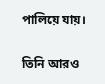পালিয়ে যায়।

তিনি আরও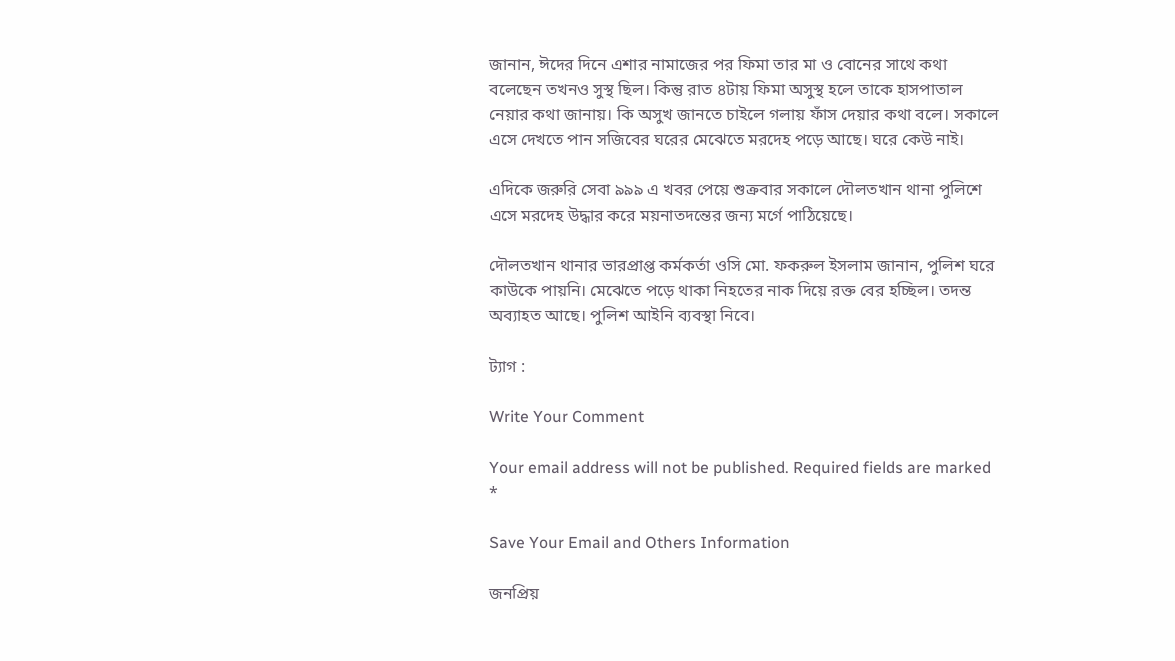জানান, ঈদের দিনে এশার নামাজের পর ফিমা তার মা ও বোনের সাথে কথা বলেছেন তখনও সুস্থ ছিল। কিন্তু রাত ৪টায় ফিমা অসুস্থ হলে তাকে হাসপাতাল নেয়ার কথা জানায়। কি অসুখ জানতে চাইলে গলায় ফাঁস দেয়ার কথা বলে। সকালে এসে দেখতে পান সজিবের ঘরের মেঝেতে মরদেহ পড়ে আছে। ঘরে কেউ নাই।

এদিকে জরুরি সেবা ৯৯৯ এ খবর পেয়ে শুক্রবার সকালে দৌলতখান থানা পুলিশে এসে মরদেহ উদ্ধার করে ময়নাতদন্তের জন্য মর্গে পাঠিয়েছে।

দৌলতখান থানার ভারপ্রাপ্ত কর্মকর্তা ওসি মো. ফকরুল ইসলাম জানান, পুলিশ ঘরে কাউকে পায়নি। মেঝেতে পড়ে থাকা নিহতের নাক দিয়ে রক্ত বের হচ্ছিল। তদন্ত অব্যাহত আছে। পুলিশ আইনি ব্যবস্থা নিবে।

ট্যাগ :

Write Your Comment

Your email address will not be published. Required fields are marked *

Save Your Email and Others Information

জনপ্রিয়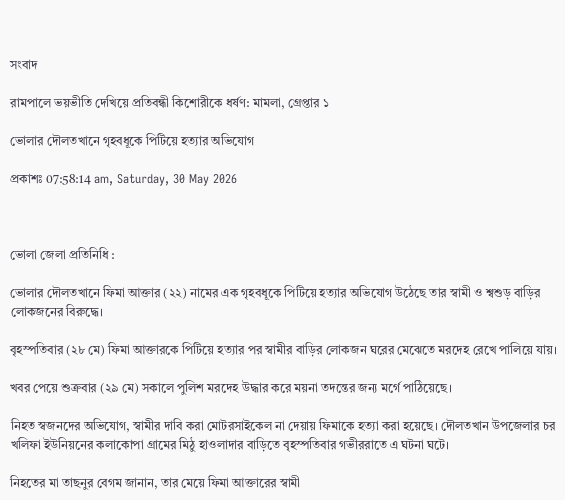সংবাদ

রামপালে ভয়ভীতি দেখিয়ে প্রতিবন্ধী কিশোরীকে ধর্ষণ: মামলা, গ্রেপ্তার ১

ভোলার দৌলতখানে গৃহবধূকে পিটিয়ে হত্যার অভিযোগ

প্রকাশঃ 07:58:14 am, Saturday, 30 May 2026



ভোলা জেলা প্রতিনিধি :

ভোলার দৌলতখানে ফিমা আক্তার (২২) নামের এক ‍গৃহবধূকে পিটিয়ে হত্যার অভিযোগ উঠেছে তার স্বামী ও শ্বশুড় বাড়ির লোকজনের বিরুদ্ধে।

বৃহস্পতিবার (২৮ মে) ফিমা আক্তারকে পিটিয়ে হত্যার পর স্বামীর বাড়ির লোকজন ঘরের মেঝেতে মরদেহ রেখে পালিয়ে যায়।

খবর পেয়ে শুক্রবার (২৯ মে) সকালে পুলিশ মরদেহ উদ্ধার করে ময়না তদন্তের জন্য মর্গে পাঠিয়েছে।

নিহত স্বজনদের অভিযোগ, স্বামীর দাবি করা মোটরসাইকেল না দেয়ায় ফিমাকে হত্যা করা হয়েছে। দৌলতখান উপজেলার চর খলিফা ইউনিয়নের কলাকোপা গ্রামের মিঠু হাওলাদার বাড়িতে বৃহস্পতিবার গভীররাতে এ ঘটনা ঘটে।

নিহতের মা তাছনুর বেগম জানান, তার মেয়ে ফিমা আক্তারের স্বামী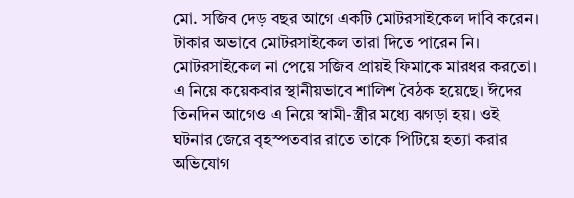মো. সজিব দেড় বছর আগে একটি মোটরসাইকেল দাবি করেন। টাকার অভাবে মোটরসাইকেল তারা দিতে পারেন নি। মোটরসাইকেল না পেয়ে সজিব প্রায়ই ফিমাকে মারধর করতো। এ নিয়ে কয়েকবার স্থানীয়ভাবে শালিশ বৈঠক হয়েছে। ঈদের তিনদিন আগেও এ নিয়ে স্বামী-স্ত্রীর মধ্যে ঝগড়া হয়। ওই ঘটনার জেরে বৃহস্পতবার রাতে তাকে পিটিয়ে হত্যা করার অভিযোগ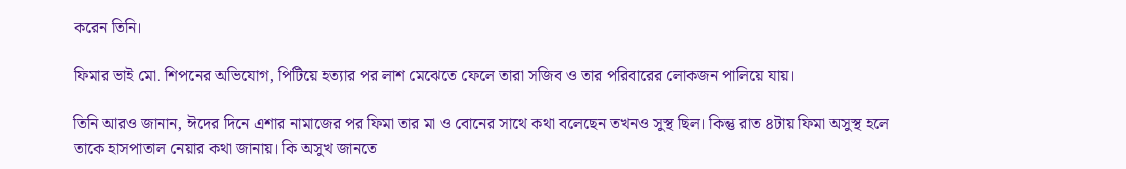করেন তিনি।

ফিমার ভাই মো. শিপনের অভিযোগ, পিটিয়ে হত্যার পর লাশ মেঝেতে ফেলে তারা সজিব ও তার পরিবারের লোকজন পালিয়ে যায়।

তিনি আরও জানান, ঈদের দিনে এশার নামাজের পর ফিমা তার মা ও বোনের সাথে কথা বলেছেন তখনও সুস্থ ছিল। কিন্তু রাত ৪টায় ফিমা অসুস্থ হলে তাকে হাসপাতাল নেয়ার কথা জানায়। কি অসুখ জানতে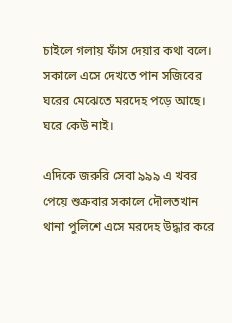চাইলে গলায় ফাঁস দেয়ার কথা বলে। সকালে এসে দেখতে পান সজিবের ঘরের মেঝেতে মরদেহ পড়ে আছে। ঘরে কেউ নাই।

এদিকে জরুরি সেবা ৯৯৯ এ খবর পেয়ে শুক্রবার সকালে দৌলতখান থানা পুলিশে এসে মরদেহ উদ্ধার করে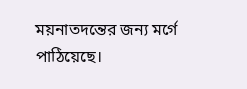ময়নাতদন্তের জন্য মর্গে পাঠিয়েছে।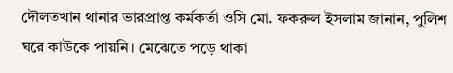দৌলতখান থানার ভারপ্রাপ্ত কর্মকর্তা ওসি মো. ফকরুল ইসলাম জানান, পুলিশ ঘরে কাউকে পায়নি। মেঝেতে পড়ে থাকা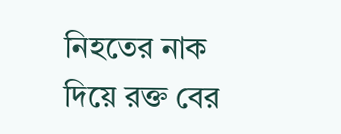নিহতের নাক দিয়ে রক্ত বের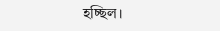হচ্ছিল।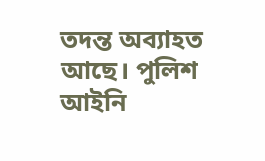তদন্ত অব্যাহত আছে। পুলিশ আইনি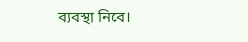ব্যবস্থা নিবে।